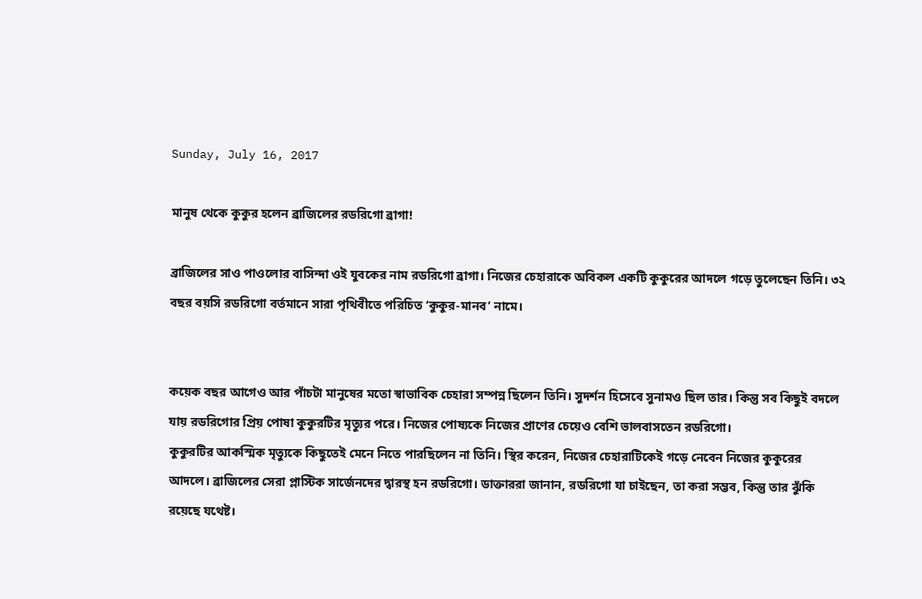Sunday, July 16, 2017

মানুষ থেকে কুকুর হলেন ব্রাজিলের রডরিগো ব্রাগা!

ব্রাজিলের সাও পাওলোর বাসিন্দা ওই যুবকের নাম রডরিগো ব্রাগা। নিজের চেহারাকে অবিকল একটি কুকুরের আদলে গড়ে তুলেছেন তিনি। ৩২ বছর বয়সি রডরিগো বর্তমানে সারা পৃথিবীতে পরিচিত ‘কুকুর-মানব’ নামে।


কয়েক বছর আগেও আর পাঁচটা মানুষের মতো স্বাভাবিক চেহারা সম্পন্ন ছিলেন তিনি। সুদর্শন হিসেবে সুনামও ছিল তার। কিন্তু সব কিছুই বদলে যায় রডরিগোর প্রিয় পোষা কুকুরটির মৃত্যুর পরে। নিজের পোষ্যকে নিজের প্রাণের চেয়েও বেশি ভালবাসতেন রডরিগো।
কুকুরটির আকস্মিক মৃত্যুকে কিছুতেই মেনে নিতে পারছিলেন না তিনি। স্থির করেন, নিজের চেহারাটিকেই গড়ে নেবেন নিজের কুকুরের আদলে। ব্রাজিলের সেরা প্লাস্টিক সার্জেনদের দ্বারস্থ হন রডরিগো। ডাক্তাররা জানান, রডরিগো যা চাইছেন, তা করা সম্ভব, কিন্তু তার ঝুঁকি রয়েছে যথেষ্ট।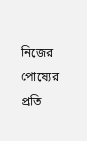নিজের পোষ্যের প্রতি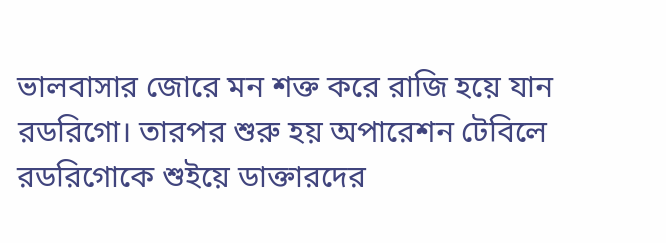ভালবাসার জোরে মন শক্ত করে রাজি হয়ে যান রডরিগো। তারপর শুরু হয় অপারেশন টেবিলে রডরিগোকে শুইয়ে ডাক্তারদের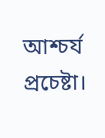আশ্চর্য প্রচেষ্টা।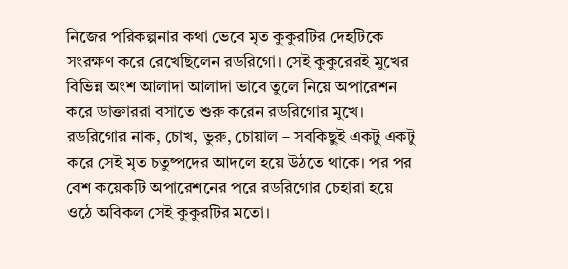নিজের পরিকল্পনার কথা ভেবে মৃত কুকুরটির দেহটিকে সংরক্ষণ করে রেখেছিলেন রডরিগো। সেই কুকুরেরই মুখের বিভিন্ন অংশ আলাদা আলাদা ভাবে তুলে নিয়ে অপারেশন করে ডাক্তাররা বসাতে শুরু করেন রডরিগোর মুখে। রডরিগোর নাক, চোখ, ভুরু, চোয়াল – সবকিছুই একটু একটু করে সেই মৃত চতুষ্পদের আদলে হয়ে উঠতে থাকে। পর পর বেশ কয়েকটি অপারেশনের পরে রডরিগোর চেহারা হয়ে ওঠে অবিকল সেই কুকুরটির মতো।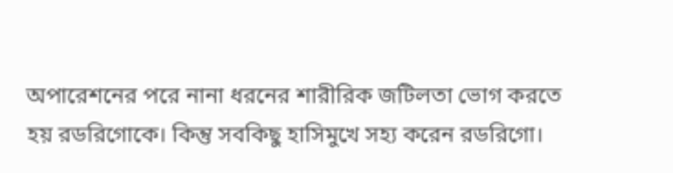অপারেশনের পরে নানা ধরনের শারীরিক জটিলতা ভোগ করতে হয় রডরিগোকে। কিন্তু সবকিছু হাসিমুখে সহ্য করেন রডরিগো।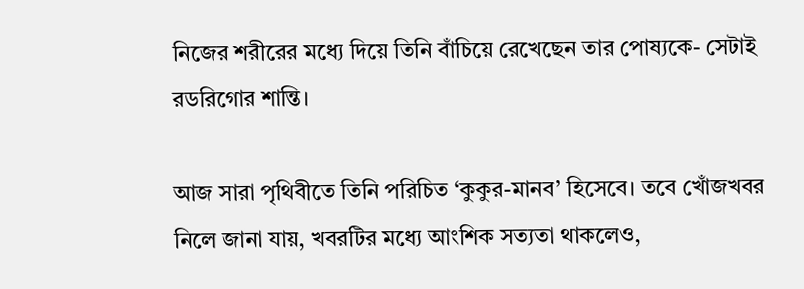নিজের শরীরের মধ্যে দিয়ে তিনি বাঁচিয়ে রেখেছেন তার পোষ্যকে- সেটাই রডরিগোর শান্তি।

আজ সারা পৃথিবীতে তিনি পরিচিত ‘কুকুর-মানব’ হিসেবে। তবে খোঁজখবর নিলে জানা যায়, খবরটির মধ্যে আংশিক সত্যতা থাকলেও,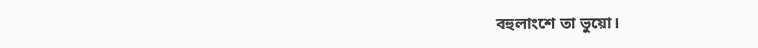বহুলাংশে তা ভুয়ো।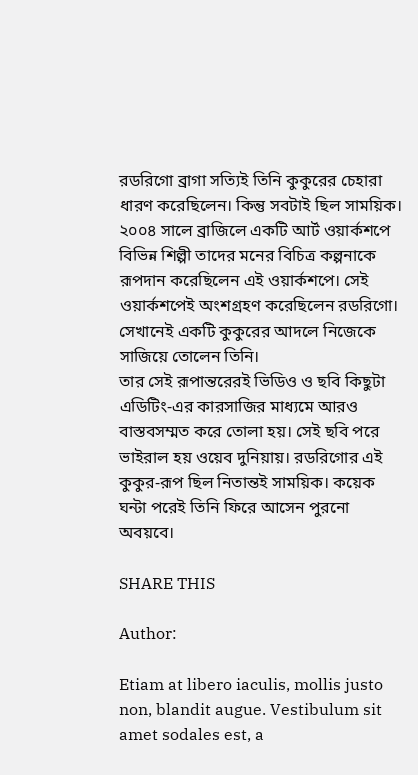রডরিগো ব্রাগা সত্যিই তিনি কুকুরের চেহারা ধারণ করেছিলেন। কিন্তু সবটাই ছিল সাময়িক।
২০০৪ সালে ব্রাজিলে একটি আর্ট ওয়ার্কশপে বিভিন্ন শিল্পী তাদের মনের বিচিত্র কল্পনাকে রূপদান করেছিলেন এই ওয়ার্কশপে। সেই ওয়ার্কশপেই অংশগ্রহণ করেছিলেন রডরিগো। সেখানেই একটি কুকুরের আদলে নিজেকে সাজিয়ে তোলেন তিনি।
তার সেই রূপান্তরেরই ভিডিও ও ছবি কিছুটা এডিটিং-এর কারসাজির মাধ্যমে আরও বাস্তবসম্মত করে তোলা হয়। সেই ছবি পরে ভাইরাল হয় ওয়েব দুনিয়ায়। রডরিগোর এই কুকুর-রূপ ছিল নিতান্তই সাময়িক। কয়েক ঘন্টা পরেই তিনি ফিরে আসেন পুরনো অবয়বে।

SHARE THIS

Author:

Etiam at libero iaculis, mollis justo non, blandit augue. Vestibulum sit amet sodales est, a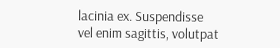lacinia ex. Suspendisse vel enim sagittis, volutpat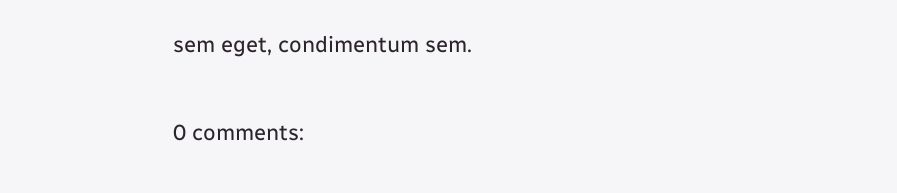sem eget, condimentum sem.

0 comments: